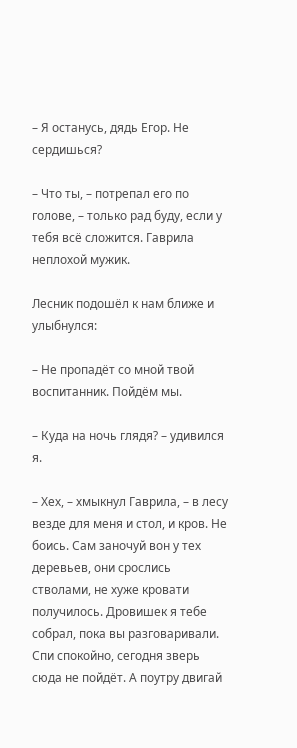– Я останусь, дядь Егор. Не сердишься?

– Что ты, – потрепал его по голове, – только рад буду, если у тебя всё сложится. Гаврила неплохой мужик.

Лесник подошёл к нам ближе и улыбнулся:

– Не пропадёт со мной твой воспитанник. Пойдём мы.

– Куда на ночь глядя? – удивился я.

– Хех, – хмыкнул Гаврила, – в лесу везде для меня и стол, и кров. Не боись. Сам заночуй вон у тех деревьев, они срослись стволами, не хуже кровати получилось. Дровишек я тебе собрал, пока вы разговаривали. Спи спокойно, сегодня зверь сюда не пойдёт. А поутру двигай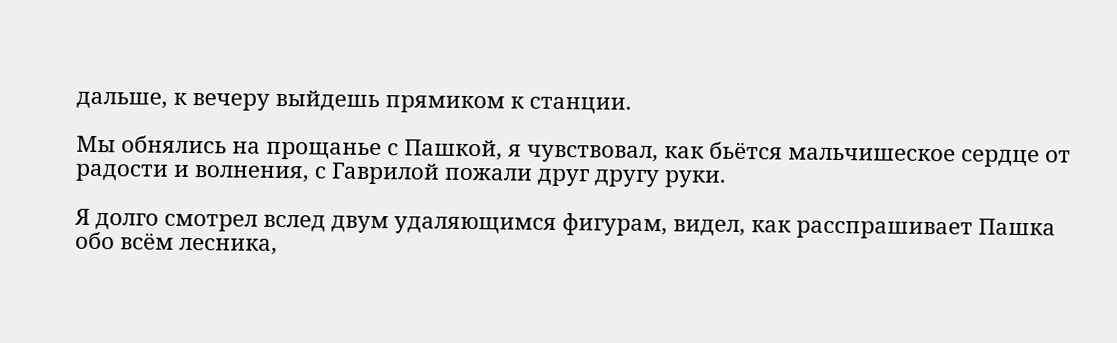дальше, к вечеру выйдешь прямиком к станции.

Мы обнялись на прощанье с Пашкой, я чувствовал, как бьётся мальчишеское сердце от радости и волнения, с Гаврилой пожали друг другу руки.

Я долго смотрел вслед двум удаляющимся фигурам, видел, как расспрашивает Пашка обо всём лесника,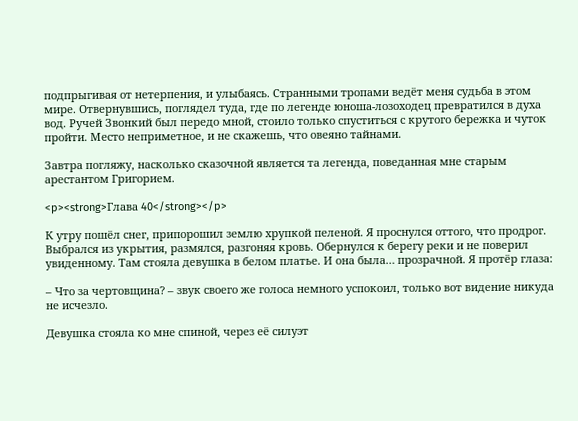подпрыгивая от нетерпения, и улыбаясь. Странными тропами ведёт меня судьба в этом мире. Отвернувшись, поглядел туда, где по легенде юноша-лозоходец превратился в духа вод. Ручей Звонкий был передо мной, стоило только спуститься с крутого бережка и чуток пройти. Место неприметное, и не скажешь, что овеяно тайнами.

Завтра погляжу, насколько сказочной является та легенда, поведанная мне старым арестантом Григорием.

<p><strong>Глава 40</strong></p>

К утру пошёл снег, припорошил землю хрупкой пеленой. Я проснулся оттого, что продрог. Выбрался из укрытия, размялся, разгоняя кровь. Обернулся к берегу реки и не поверил увиденному. Там стояла девушка в белом платье. И она была… прозрачной. Я протёр глаза:

– Что за чертовщина? – звук своего же голоса немного успокоил, только вот видение никуда не исчезло.

Девушка стояла ко мне спиной, через её силуэт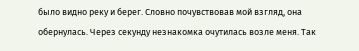было видно реку и берег. Словно почувствовав мой взгляд, она обернулась. Через секунду незнакомка очутилась возле меня. Так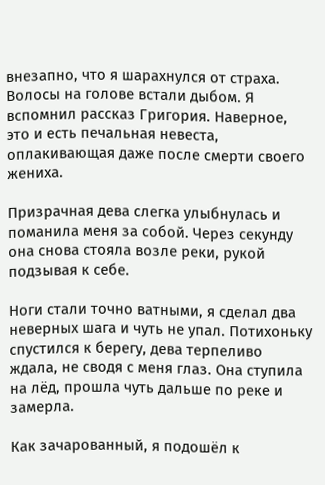внезапно, что я шарахнулся от страха. Волосы на голове встали дыбом. Я вспомнил рассказ Григория. Наверное, это и есть печальная невеста, оплакивающая даже после смерти своего жениха.

Призрачная дева слегка улыбнулась и поманила меня за собой. Через секунду она снова стояла возле реки, рукой подзывая к себе.

Ноги стали точно ватными, я сделал два неверных шага и чуть не упал. Потихоньку спустился к берегу, дева терпеливо ждала, не сводя с меня глаз. Она ступила на лёд, прошла чуть дальше по реке и замерла.

Как зачарованный, я подошёл к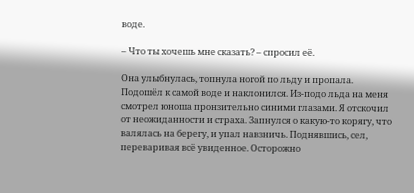воде.

– Что ты хочешь мне сказать? – спросил её.

Она улыбнулась, топнула ногой по льду и пропала. Подошёл к самой воде и наклонился. Из-подо льда на меня смотрел юноша пронзительно синими глазами. Я отскочил от неожиданности и страха. Запнулся о какую-то корягу, что валялась на берегу, и упал навзничь. Поднявшись, сел, переваривая всё увиденное. Осторожно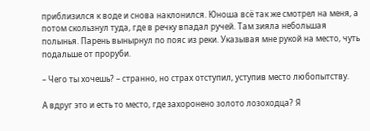приблизился к воде и снова наклонился. Юноша всё так же смотрел на меня, а потом скользнул туда, где в речку впадал ручей. Там зияла небольшая полынья. Парень вынырнул по пояс из реки. Указывая мне рукой на место, чуть подальше от проруби.

– Чего ты хочешь? – странно, но страх отступил, уступив место любопытству.

А вдруг это и есть то место, где захоронено золото лозоходца? Я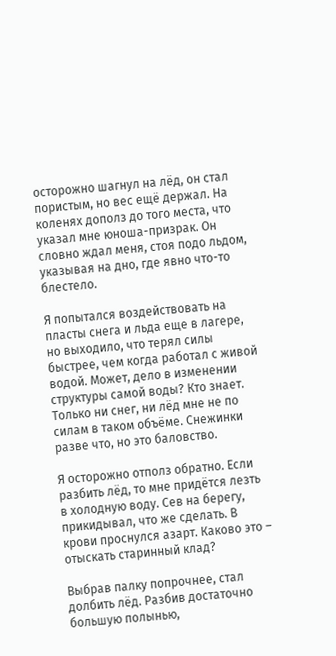осторожно шагнул на лёд, он стал пористым, но вес ещё держал. На коленях дополз до того места, что указал мне юноша-призрак. Он словно ждал меня, стоя подо льдом, указывая на дно, где явно что-то блестело.

Я попытался воздействовать на пласты снега и льда еще в лагере, но выходило, что терял силы быстрее, чем когда работал с живой водой. Может, дело в изменении структуры самой воды? Кто знает. Только ни снег, ни лёд мне не по силам в таком объёме. Снежинки разве что, но это баловство.

Я осторожно отполз обратно. Если разбить лёд, то мне придётся лезть в холодную воду. Сев на берегу, прикидывал, что же сделать. В крови проснулся азарт. Каково это – отыскать старинный клад?

Выбрав палку попрочнее, стал долбить лёд. Разбив достаточно большую полынью,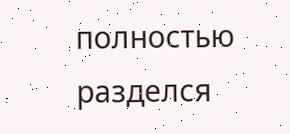полностью разделся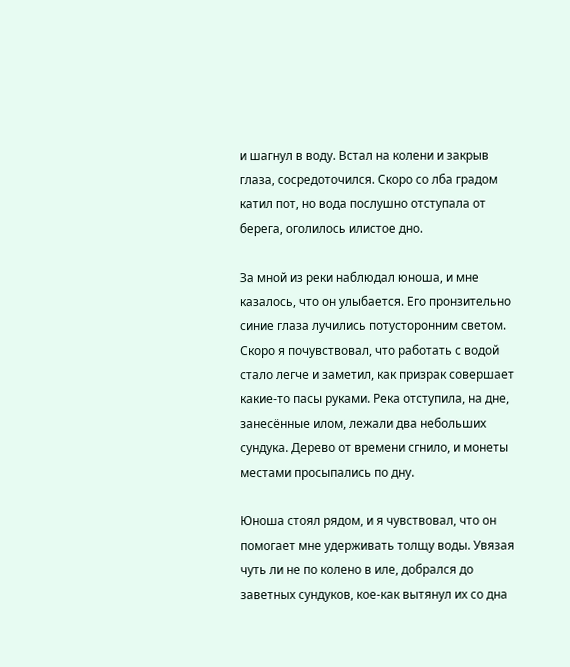и шагнул в воду. Встал на колени и закрыв глаза, сосредоточился. Скоро со лба градом катил пот, но вода послушно отступала от берега, оголилось илистое дно.

За мной из реки наблюдал юноша, и мне казалось, что он улыбается. Его пронзительно синие глаза лучились потусторонним светом. Скоро я почувствовал, что работать с водой стало легче и заметил, как призрак совершает какие-то пасы руками. Река отступила, на дне, занесённые илом, лежали два небольших сундука. Дерево от времени сгнило, и монеты местами просыпались по дну.

Юноша стоял рядом, и я чувствовал, что он помогает мне удерживать толщу воды. Увязая чуть ли не по колено в иле, добрался до заветных сундуков, кое-как вытянул их со дна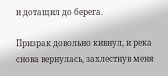и дотащил до берега.

Призрак довольно кивнул, и река снова вернулась, захлестнув меня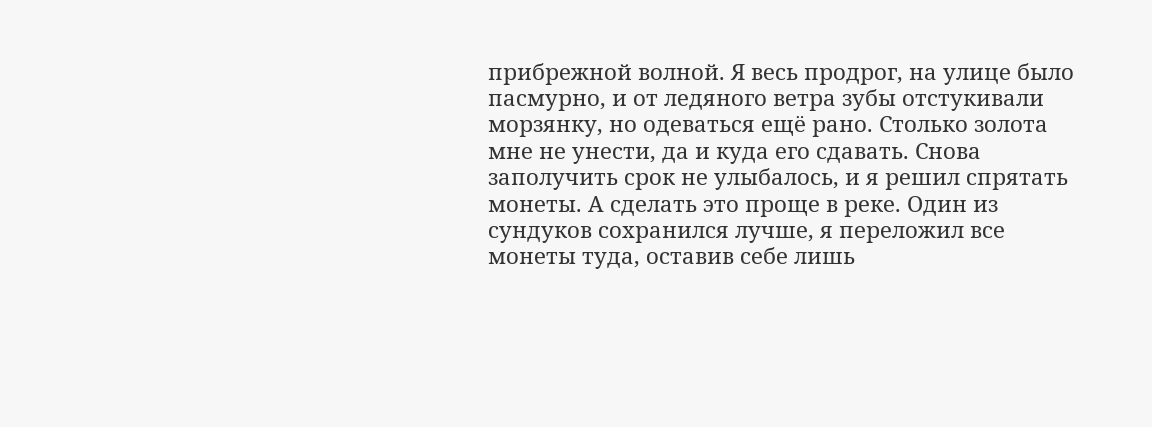прибрежной волной. Я весь продрог, на улице было пасмурно, и от ледяного ветра зубы отстукивали морзянку, но одеваться ещё рано. Столько золота мне не унести, да и куда его сдавать. Снова заполучить срок не улыбалось, и я решил спрятать монеты. А сделать это проще в реке. Один из сундуков сохранился лучше, я переложил все монеты туда, оставив себе лишь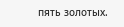пять золотых.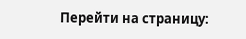Перейти на страницу: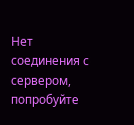Нет соединения с сервером, попробуйте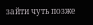зайти чуть позже